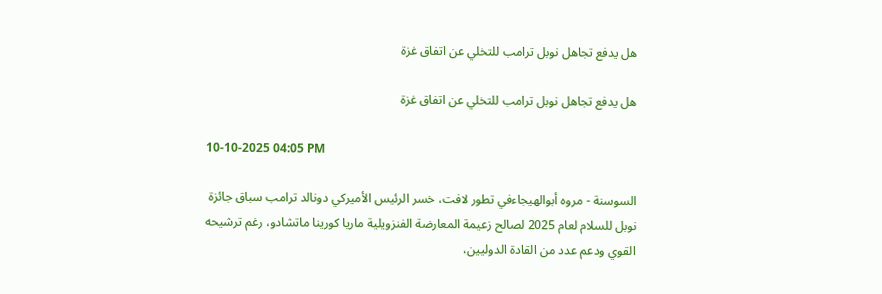هل يدفع تجاهل نوبل ترامب للتخلي عن اتفاق غزة

هل يدفع تجاهل نوبل ترامب للتخلي عن اتفاق غزة

10-10-2025 04:05 PM

السوسنة - مروه أبوالهيجاءفي تطور لافت، خسر الرئيس الأميركي دونالد ترامب سباق جائزة نوبل للسلام لعام 2025 لصالح زعيمة المعارضة الفنزويلية ماريا كورينا ماتشادو، رغم ترشيحه القوي ودعم عدد من القادة الدوليين،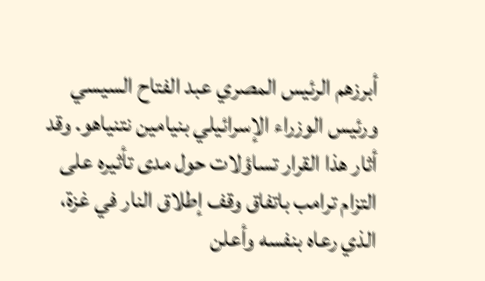أبرزهم الرئيس المصري عبد الفتاح السيسي ورئيس الوزراء الإسرائيلي بنيامين نتنياهو. وقد أثار هذا القرار تساؤلات حول مدى تأثيره على التزام ترامب باتفاق وقف إطلاق النار في غزة، الذي رعاه بنفسه وأعلن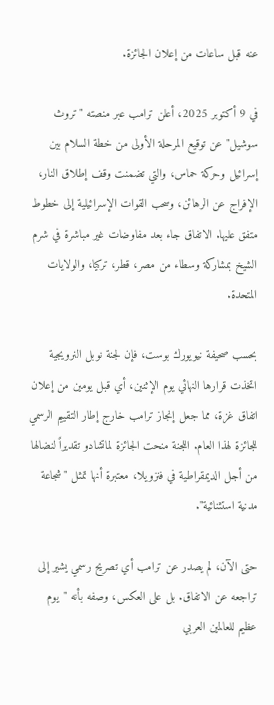عنه قبل ساعات من إعلان الجائزة.

في 9 أكتوبر 2025، أعلن ترامب عبر منصته "تروث سوشيل" عن توقيع المرحلة الأولى من خطة السلام بين إسرائيل وحركة حماس، والتي تضمنت وقف إطلاق النار، الإفراج عن الرهائن، وسحب القوات الإسرائيلية إلى خطوط متفق عليها. الاتفاق جاء بعد مفاوضات غير مباشرة في شرم الشيخ بمشاركة وسطاء من مصر، قطر، تركيا، والولايات المتحدة.

بحسب صحيفة نيويورك بوست، فإن لجنة نوبل النرويجية اتخذت قرارها النهائي يوم الإثنين، أي قبل يومين من إعلان اتفاق غزة، مما جعل إنجاز ترامب خارج إطار التقييم الرسمي للجائزة لهذا العام. اللجنة منحت الجائزة لماتشادو تقديراً لنضالها من أجل الديمقراطية في فنزويلا، معتبرة أنها تمثل "شجاعة مدنية استثنائية".

حتى الآن، لم يصدر عن ترامب أي تصريح رسمي يشير إلى تراجعه عن الاتفاق. بل على العكس، وصفه بأنه "يوم عظيم للعالمين العربي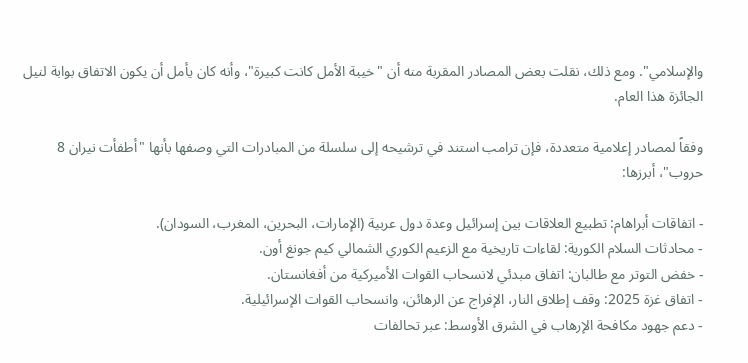والإسلامي". ومع ذلك، نقلت بعض المصادر المقربة منه أن "خيبة الأمل كانت كبيرة"، وأنه كان يأمل أن يكون الاتفاق بوابة لنيل الجائزة هذا العام.

وفقاً لمصادر إعلامية متعددة، فإن ترامب استند في ترشيحه إلى سلسلة من المبادرات التي وصفها بأنها "أطفأت نيران 8 حروب"، أبرزها:

- اتفاقات أبراهام: تطبيع العلاقات بين إسرائيل وعدة دول عربية (الإمارات، البحرين، المغرب، السودان).
- محادثات السلام الكورية: لقاءات تاريخية مع الزعيم الكوري الشمالي كيم جونغ أون.
- خفض التوتر مع طالبان: اتفاق مبدئي لانسحاب القوات الأميركية من أفغانستان.
- اتفاق غزة 2025: وقف إطلاق النار، الإفراج عن الرهائن، وانسحاب القوات الإسرائيلية.
- دعم جهود مكافحة الإرهاب في الشرق الأوسط: عبر تحالفات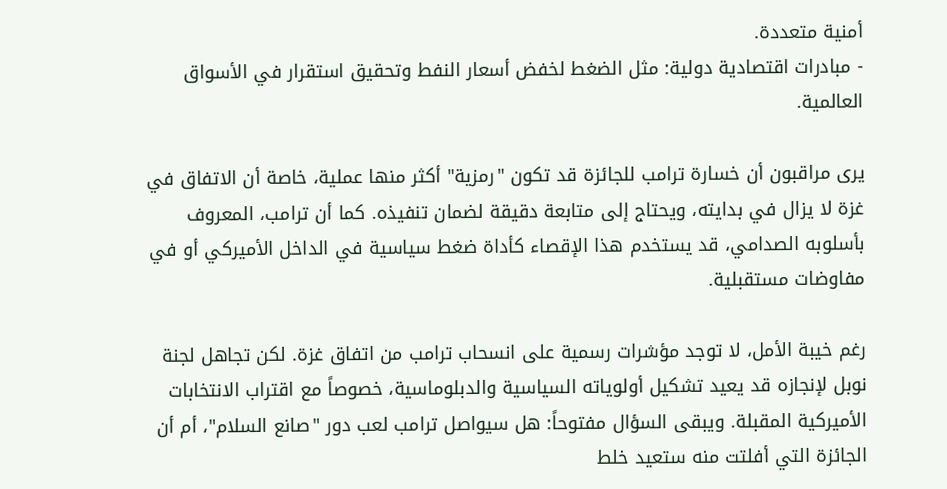أمنية متعددة.
- مبادرات اقتصادية دولية: مثل الضغط لخفض أسعار النفط وتحقيق استقرار في الأسواق العالمية.

يرى مراقبون أن خسارة ترامب للجائزة قد تكون "رمزية" أكثر منها عملية، خاصة أن الاتفاق في غزة لا يزال في بدايته، ويحتاج إلى متابعة دقيقة لضمان تنفيذه. كما أن ترامب، المعروف بأسلوبه الصدامي، قد يستخدم هذا الإقصاء كأداة ضغط سياسية في الداخل الأميركي أو في مفاوضات مستقبلية.

رغم خيبة الأمل، لا توجد مؤشرات رسمية على انسحاب ترامب من اتفاق غزة. لكن تجاهل لجنة نوبل لإنجازه قد يعيد تشكيل أولوياته السياسية والدبلوماسية، خصوصاً مع اقتراب الانتخابات الأميركية المقبلة. ويبقى السؤال مفتوحاً: هل سيواصل ترامب لعب دور "صانع السلام"، أم أن الجائزة التي أفلتت منه ستعيد خلط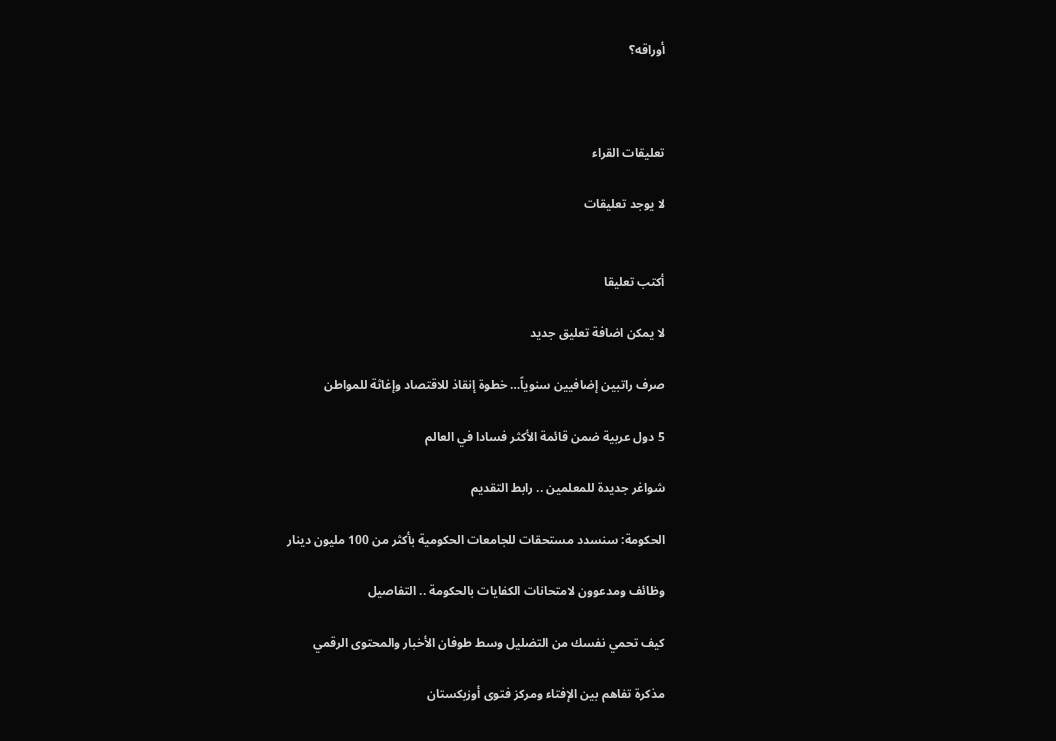أوراقه؟



تعليقات القراء

لا يوجد تعليقات


أكتب تعليقا

لا يمكن اضافة تعليق جديد

صرف راتبين إضافيين سنوياً… خطوة إنقاذ للاقتصاد وإغاثة للمواطن

5 دول عربية ضمن قائمة الأكثر فسادا في العالم

شواغر جديدة للمعلمين .. رابط التقديم

الحكومة: سنسدد مستحقات للجامعات الحكومية بأكثر من 100 مليون دينار

وظائف ومدعوون لامتحانات الكفايات بالحكومة .. التفاصيل

كيف تحمي نفسك من التضليل وسط طوفان الأخبار والمحتوى الرقمي

مذكرة تفاهم بين الإفتاء ومركز فتوى أوزبكستان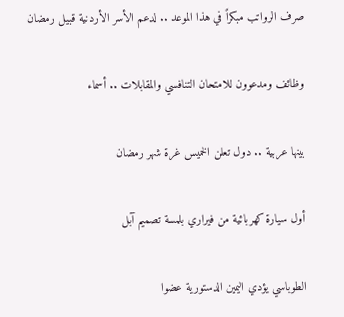صرف الرواتب مبكراً في هذا الموعد .. لدعم الأسر الأردنية قبيل رمضان

وظائف ومدعوون للامتحان التنافسي والمقابلات .. أسماء

بينها عربية .. دول تعلن الخميس غرة شهر رمضان

أول سيارة كهربائية من فيراري بلمسة تصميم آبل

الطوباسي يؤدي اليمين الدستورية عضوا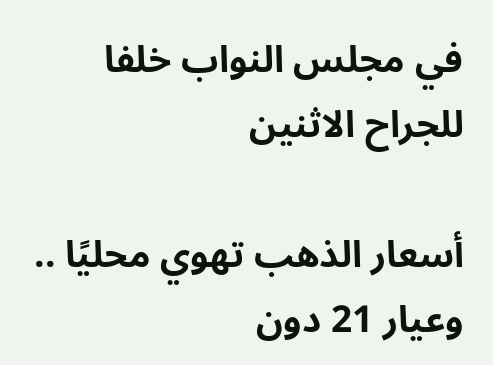في مجلس النواب خلفا للجراح الاثنين

أسعار الذهب تهوي محليًا .. وعيار 21 دون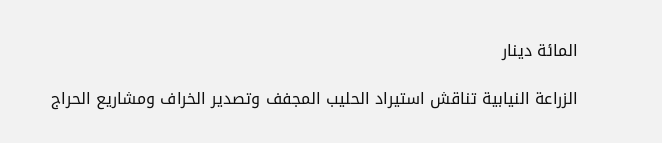المائة دينار

الزراعة النيابية تناقش استيراد الحليب المجفف وتصدير الخراف ومشاريع الحراج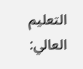التعليم العالي: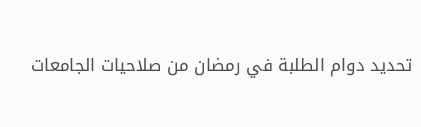تحديد دوام الطلبة في رمضان من صلاحيات الجامعات